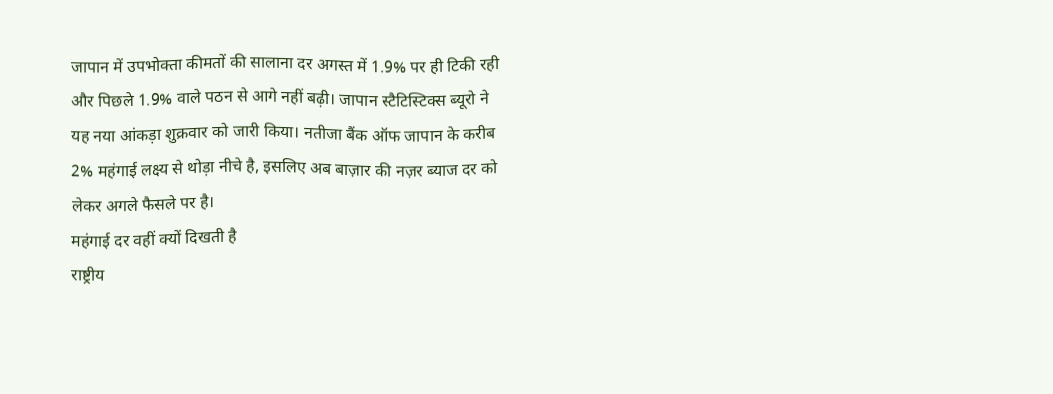जापान में उपभोक्ता कीमतों की सालाना दर अगस्त में 1.9% पर ही टिकी रही और पिछले 1.9% वाले पठन से आगे नहीं बढ़ी। जापान स्टैटिस्टिक्स ब्यूरो ने यह नया आंकड़ा शुक्रवार को जारी किया। नतीजा बैंक ऑफ जापान के करीब 2% महंगाई लक्ष्य से थोड़ा नीचे है, इसलिए अब बाज़ार की नज़र ब्याज दर को लेकर अगले फैसले पर है।
महंगाई दर वहीं क्यों दिखती है
राष्ट्रीय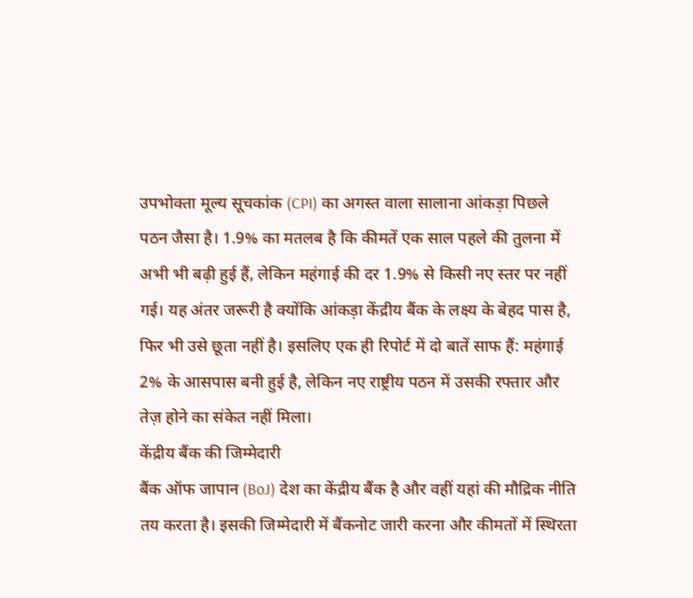उपभोक्ता मूल्य सूचकांक (CPI) का अगस्त वाला सालाना आंकड़ा पिछले पठन जैसा है। 1.9% का मतलब है कि कीमतें एक साल पहले की तुलना में अभी भी बढ़ी हुई हैं, लेकिन महंगाई की दर 1.9% से किसी नए स्तर पर नहीं गई। यह अंतर जरूरी है क्योंकि आंकड़ा केंद्रीय बैंक के लक्ष्य के बेहद पास है, फिर भी उसे छूता नहीं है। इसलिए एक ही रिपोर्ट में दो बातें साफ हैं: महंगाई 2% के आसपास बनी हुई है, लेकिन नए राष्ट्रीय पठन में उसकी रफ्तार और तेज़ होने का संकेत नहीं मिला।
केंद्रीय बैंक की जिम्मेदारी
बैंक ऑफ जापान (BoJ) देश का केंद्रीय बैंक है और वहीं यहां की मौद्रिक नीति तय करता है। इसकी जिम्मेदारी में बैंकनोट जारी करना और कीमतों में स्थिरता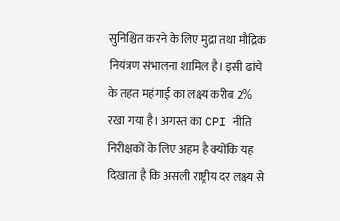सुनिश्चित करने के लिए मुद्रा तथा मौद्रिक नियंत्रण संभालना शामिल है। इसी ढांचे के तहत महंगाई का लक्ष्य करीब 2% रखा गया है। अगस्त का CPI नीति निरीक्षकों के लिए अहम है क्योंकि यह दिखाता है कि असली राष्ट्रीय दर लक्ष्य से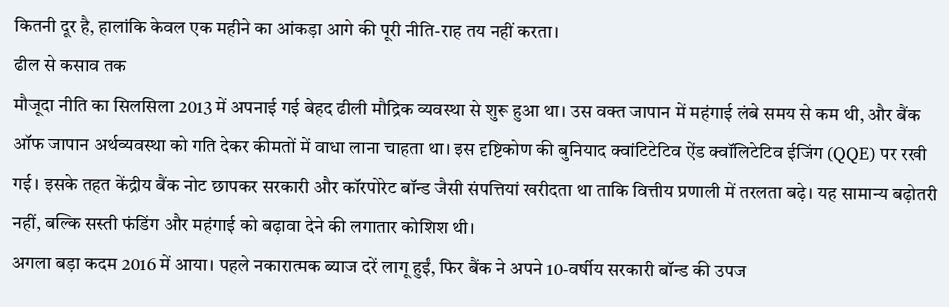कितनी दूर है, हालांकि केवल एक महीने का आंकड़ा आगे की पूरी नीति-राह तय नहीं करता।
ढील से कसाव तक
मौजूदा नीति का सिलसिला 2013 में अपनाई गई बेहद ढीली मौद्रिक व्यवस्था से शुरू हुआ था। उस वक्त जापान में महंगाई लंबे समय से कम थी, और बैंक ऑफ जापान अर्थव्यवस्था को गति देकर कीमतों में वाधा लाना चाहता था। इस दृष्टिकोण की बुनियाद क्वांटिटेटिव ऐंड क्वॉलिटेटिव ईजिंग (QQE) पर रखी गई। इसके तहत केंद्रीय बैंक नोट छापकर सरकारी और कॉरपोरेट बॉन्ड जैसी संपत्तियां खरीदता था ताकि वित्तीय प्रणाली में तरलता बढ़े। यह सामान्य बढ़ोतरी नहीं, बल्कि सस्ती फंडिंग और महंगाई को बढ़ावा देने की लगातार कोशिश थी।
अगला बड़ा कदम 2016 में आया। पहले नकारात्मक ब्याज दरें लागू हुईं, फिर बैंक ने अपने 10-वर्षीय सरकारी बॉन्ड की उपज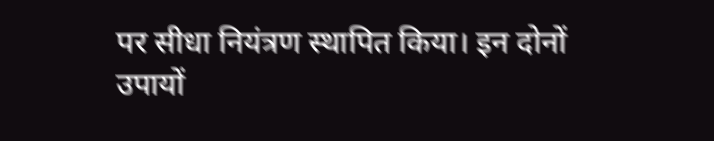पर सीधा नियंत्रण स्थापित किया। इन दोनों उपायों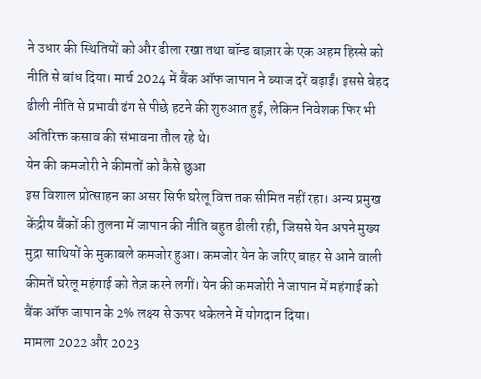ने उधार की स्थितियों को और ढीला रखा तथा बॉन्ड बाज़ार के एक अहम हिस्से को नीति से बांध दिया। मार्च 2024 में बैंक ऑफ जापान ने ब्याज दरें बढ़ाईं। इससे बेहद ढीली नीति से प्रभावी ढंग से पीछे हटने की शुरुआत हुई, लेकिन निवेशक फिर भी अतिरिक्त कसाव की संभावना तौल रहे थे।
येन की कमजोरी ने कीमतों को कैसे छुआ
इस विशाल प्रोत्साहन का असर सिर्फ घरेलू वित्त तक सीमित नहीं रहा। अन्य प्रमुख केंद्रीय बैंकों की तुलना में जापान की नीति बहुत ढीली रही, जिससे येन अपने मुख्य मुद्रा साथियों के मुकाबले कमजोर हुआ। कमजोर येन के जरिए बाहर से आने वाली कीमतें घरेलू महंगाई को तेज़ करने लगीं। येन की कमजोरी ने जापान में महंगाई को बैंक ऑफ जापान के 2% लक्ष्य से ऊपर धकेलने में योगदान दिया।
मामला 2022 और 2023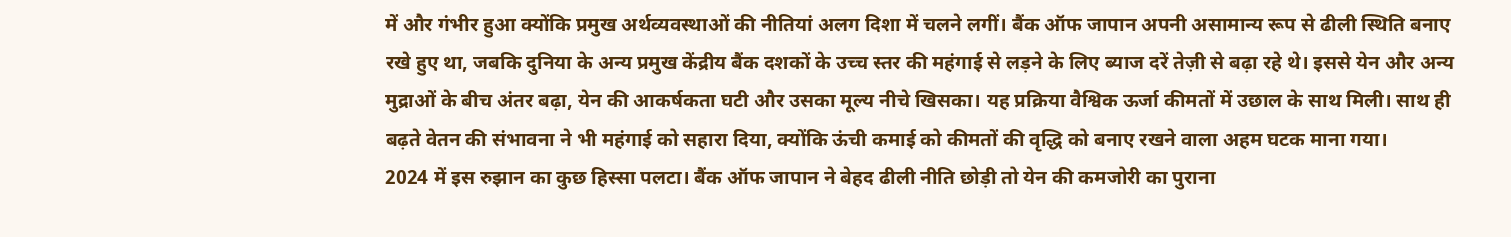में और गंभीर हुआ क्योंकि प्रमुख अर्थव्यवस्थाओं की नीतियां अलग दिशा में चलने लगीं। बैंक ऑफ जापान अपनी असामान्य रूप से ढीली स्थिति बनाए रखे हुए था, जबकि दुनिया के अन्य प्रमुख केंद्रीय बैंक दशकों के उच्च स्तर की महंगाई से लड़ने के लिए ब्याज दरें तेज़ी से बढ़ा रहे थे। इससे येन और अन्य मुद्राओं के बीच अंतर बढ़ा, येन की आकर्षकता घटी और उसका मूल्य नीचे खिसका। यह प्रक्रिया वैश्विक ऊर्जा कीमतों में उछाल के साथ मिली। साथ ही बढ़ते वेतन की संभावना ने भी महंगाई को सहारा दिया, क्योंकि ऊंची कमाई को कीमतों की वृद्धि को बनाए रखने वाला अहम घटक माना गया।
2024 में इस रुझान का कुछ हिस्सा पलटा। बैंक ऑफ जापान ने बेहद ढीली नीति छोड़ी तो येन की कमजोरी का पुराना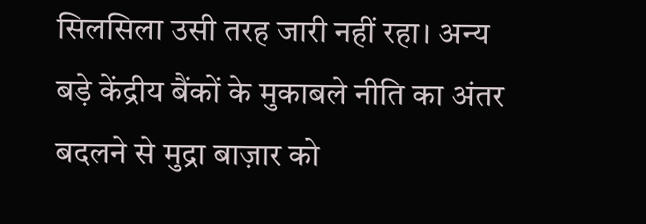सिलसिला उसी तरह जारी नहीं रहा। अन्य बड़े केंद्रीय बैंकों के मुकाबले नीति का अंतर बदलने से मुद्रा बाज़ार को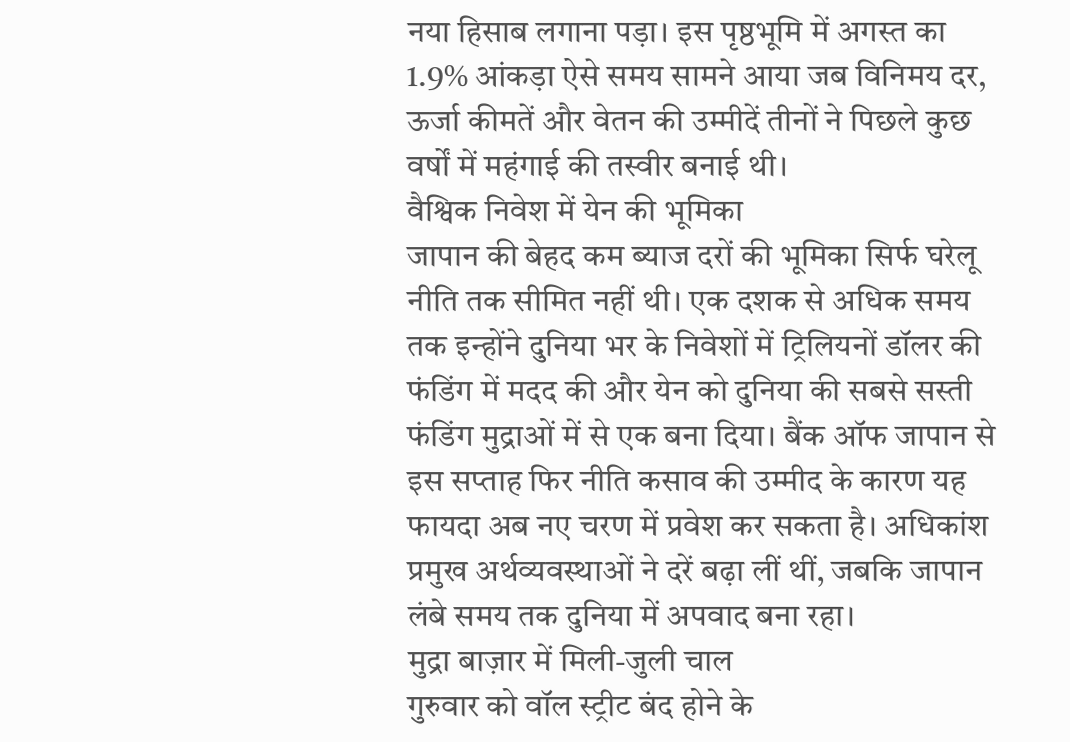नया हिसाब लगाना पड़ा। इस पृष्ठभूमि में अगस्त का 1.9% आंकड़ा ऐसे समय सामने आया जब विनिमय दर, ऊर्जा कीमतें और वेतन की उम्मीदें तीनों ने पिछले कुछ वर्षों में महंगाई की तस्वीर बनाई थी।
वैश्विक निवेश में येन की भूमिका
जापान की बेहद कम ब्याज दरों की भूमिका सिर्फ घरेलू नीति तक सीमित नहीं थी। एक दशक से अधिक समय तक इन्होंने दुनिया भर के निवेशों में ट्रिलियनों डॉलर की फंडिंग में मदद की और येन को दुनिया की सबसे सस्ती फंडिंग मुद्राओं में से एक बना दिया। बैंक ऑफ जापान से इस सप्ताह फिर नीति कसाव की उम्मीद के कारण यह फायदा अब नए चरण में प्रवेश कर सकता है। अधिकांश प्रमुख अर्थव्यवस्थाओं ने दरें बढ़ा लीं थीं, जबकि जापान लंबे समय तक दुनिया में अपवाद बना रहा।
मुद्रा बाज़ार में मिली-जुली चाल
गुरुवार को वॉल स्ट्रीट बंद होने के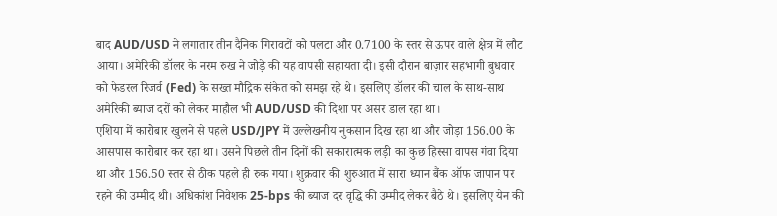बाद AUD/USD ने लगातार तीन दैनिक गिरावटों को पलटा और 0.7100 के स्तर से ऊपर वाले क्षेत्र में लौट आया। अमेरिकी डॉलर के नरम रुख ने जोड़े की यह वापसी सहायता दी। इसी दौरान बाज़ार सहभागी बुधवार को फेडरल रिजर्व (Fed) के सख्त मौद्रिक संकेत को समझ रहे थे। इसलिए डॉलर की चाल के साथ-साथ अमेरिकी ब्याज दरों को लेकर माहौल भी AUD/USD की दिशा पर असर डाल रहा था।
एशिया में कारोबार खुलने से पहले USD/JPY में उल्लेखनीय नुकसान दिख रहा था और जोड़ा 156.00 के आसपास कारोबार कर रहा था। उसने पिछले तीन दिनों की सकारात्मक लड़ी का कुछ हिस्सा वापस गंवा दिया था और 156.50 स्तर से ठीक पहले ही रुक गया। शुक्रवार की शुरुआत में सारा ध्यान बैंक ऑफ जापान पर रहने की उम्मीद थी। अधिकांश निवेशक 25-bps की ब्याज दर वृद्धि की उम्मीद लेकर बैठे थे। इसलिए येन की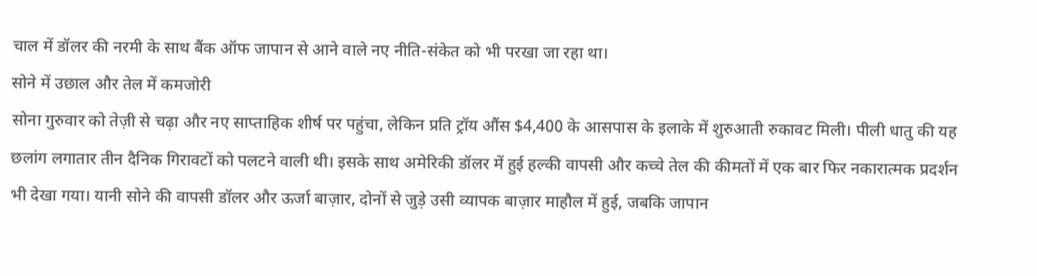चाल में डॉलर की नरमी के साथ बैंक ऑफ जापान से आने वाले नए नीति-संकेत को भी परखा जा रहा था।
सोने में उछाल और तेल में कमजोरी
सोना गुरुवार को तेज़ी से चढ़ा और नए साप्ताहिक शीर्ष पर पहुंचा, लेकिन प्रति ट्रॉय औंस $4,400 के आसपास के इलाके में शुरुआती रुकावट मिली। पीली धातु की यह छलांग लगातार तीन दैनिक गिरावटों को पलटने वाली थी। इसके साथ अमेरिकी डॉलर में हुई हल्की वापसी और कच्चे तेल की कीमतों में एक बार फिर नकारात्मक प्रदर्शन भी देखा गया। यानी सोने की वापसी डॉलर और ऊर्जा बाज़ार, दोनों से जुड़े उसी व्यापक बाज़ार माहौल में हुई, जबकि जापान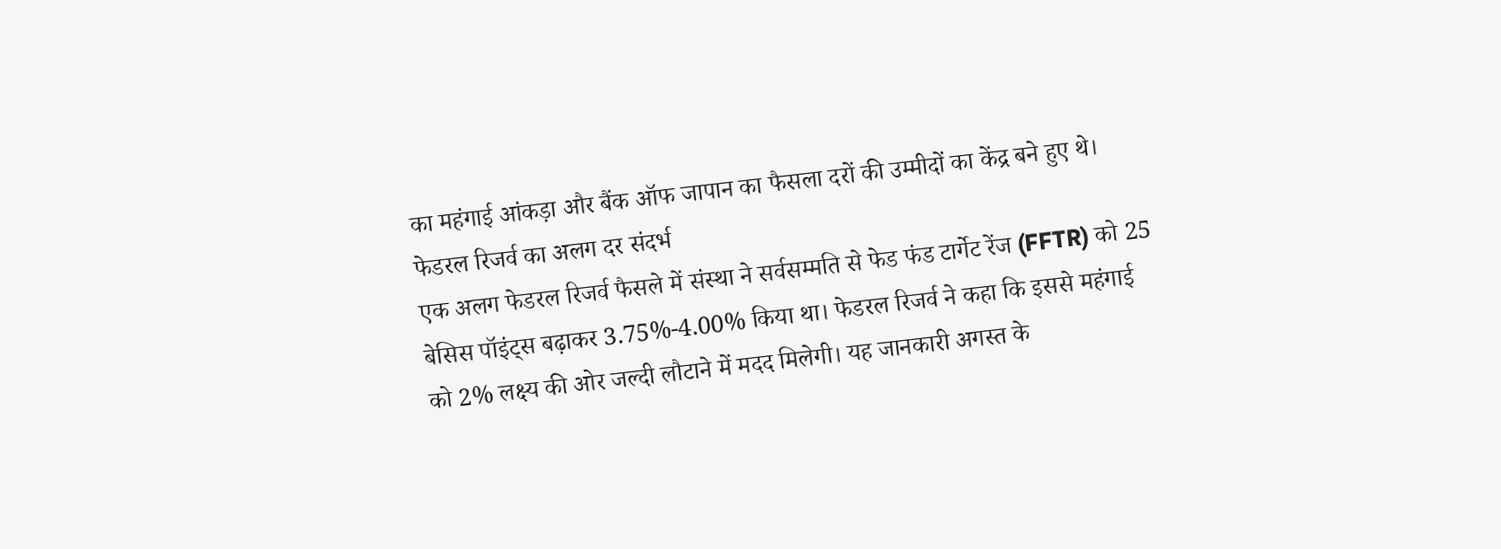का महंगाई आंकड़ा और बैंक ऑफ जापान का फैसला दरों की उम्मीदों का केंद्र बने हुए थे।
फेडरल रिजर्व का अलग दर संदर्भ
एक अलग फेडरल रिजर्व फैसले में संस्था ने सर्वसम्मति से फेड फंड टार्गेट रेंज (FFTR) को 25 बेसिस पॉइंट्स बढ़ाकर 3.75%-4.00% किया था। फेडरल रिजर्व ने कहा कि इससे महंगाई को 2% लक्ष्य की ओर जल्दी लौटाने में मदद मिलेगी। यह जानकारी अगस्त के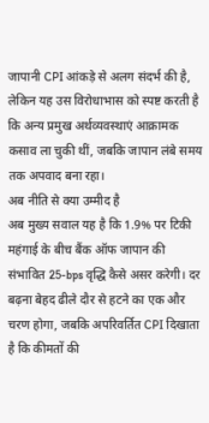जापानी CPI आंकड़े से अलग संदर्भ की है, लेकिन यह उस विरोधाभास को स्पष्ट करती है कि अन्य प्रमुख अर्थव्यवस्थाएं आक्रामक कसाव ला चुकी थीं, जबकि जापान लंबे समय तक अपवाद बना रहा।
अब नीति से क्या उम्मीद है
अब मुख्य सवाल यह है कि 1.9% पर टिकी महंगाई के बीच बैंक ऑफ जापान की संभावित 25-bps वृद्धि कैसे असर करेगी। दर बढ़ना बेहद ढीले दौर से हटने का एक और चरण होगा, जबकि अपरिवर्तित CPI दिखाता है कि कीमतों की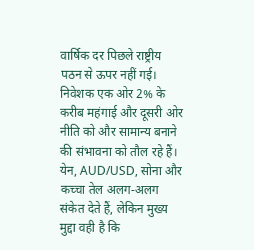वार्षिक दर पिछले राष्ट्रीय पठन से ऊपर नहीं गई। निवेशक एक ओर 2% के करीब महंगाई और दूसरी ओर नीति को और सामान्य बनाने की संभावना को तौल रहे हैं। येन, AUD/USD, सोना और कच्चा तेल अलग-अलग संकेत देते हैं, लेकिन मुख्य मुद्दा वही है कि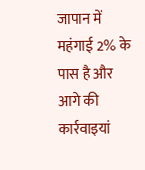जापान में महंगाई 2% के पास है और आगे की कार्रवाइयां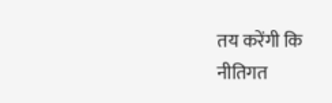तय करेंगी कि नीतिगत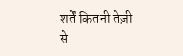शर्तें कितनी तेज़ी से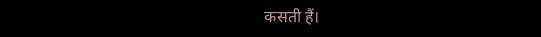कसती हैं।